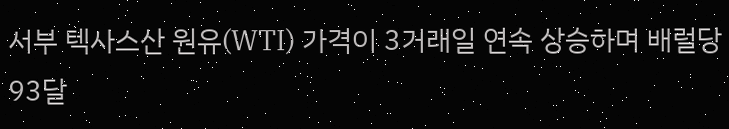서부 텍사스산 원유(WTI) 가격이 3거래일 연속 상승하며 배럴당 93달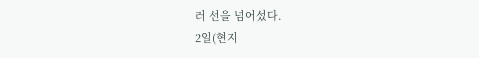러 선을 넘어섰다.
2일(현지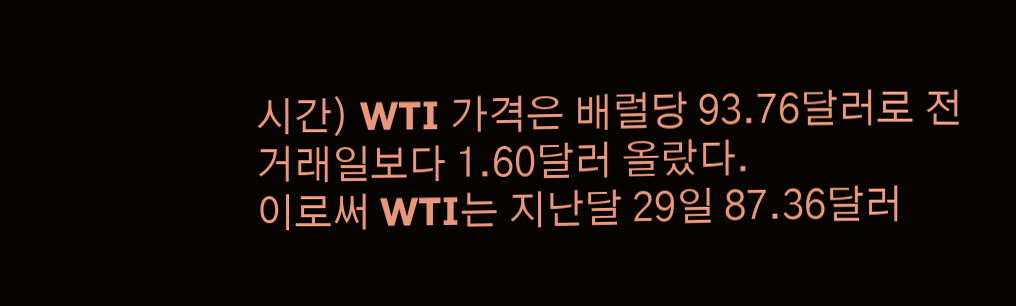시간) WTI 가격은 배럴당 93.76달러로 전 거래일보다 1.60달러 올랐다.
이로써 WTI는 지난달 29일 87.36달러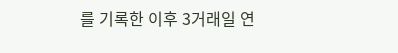를 기록한 이후 3거래일 연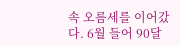속 오름세를 이어갔다. 6월 들어 90달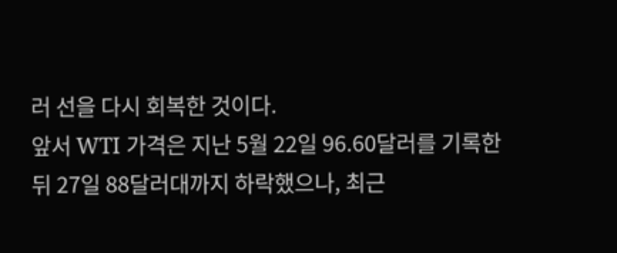러 선을 다시 회복한 것이다.
앞서 WTI 가격은 지난 5월 22일 96.60달러를 기록한 뒤 27일 88달러대까지 하락했으나, 최근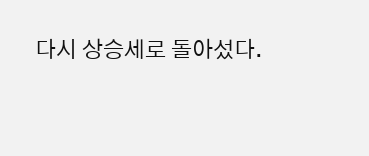다시 상승세로 돌아섰다.